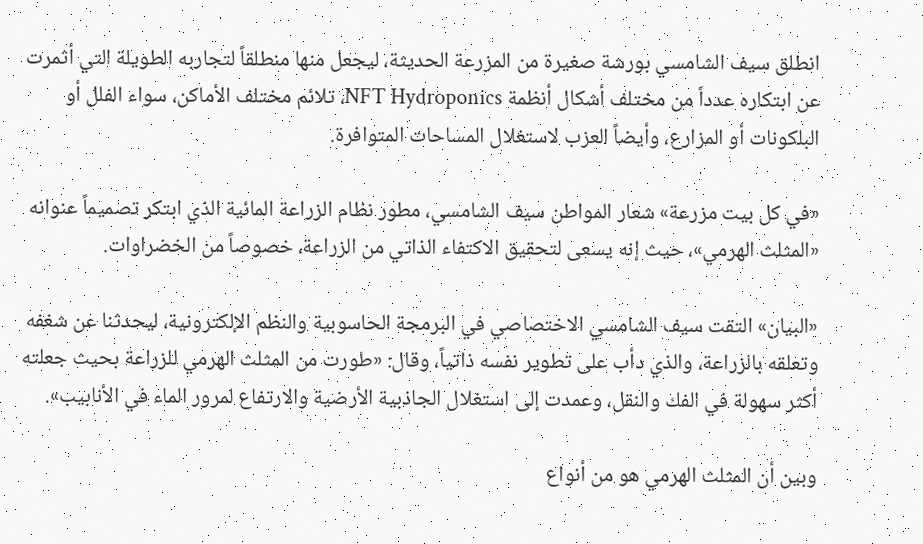انطلق سيف الشامسي بورشة صغيرة من المزرعة الحديثة، ليجعل منها منطلقاً لتجاربه الطويلة التي أثمرت عن ابتكاره عدداً من مختلف أشكال أنظمة NFT Hydroponics، تلائم مختلف الأماكن، سواء الفلل أو البلكونات أو المزارع، وأيضاً العزب لاستغلال المساحات المتوافرة.

«في كل بيت مزرعة» شعار المواطن سيف الشامسي، مطور نظام الزراعة المائية الذي ابتكر تصميماً عنوانه «المثلث الهرمي»، حيث إنه يسعى لتحقيق الاكتفاء الذاتي من الزراعة، خصوصاً من الخضراوات.

«البيان» التقت سيف الشامسي الاختصاصي في البرمجة الحاسوبية والنظم الإلكترونية، ليحدثنا عن شغفه وتعلقه بالزراعة، والذي دأب على تطوير نفسه ذاتياً، وقال: «طورت من المثلث الهرمي للزراعة بحيث جعلته أكثر سهولة في الفك والنقل، وعمدت إلى استغلال الجاذبية الأرضية والارتفاع لمرور الماء في الأنابيب».

وبين أن المثلث الهرمي هو من أنواع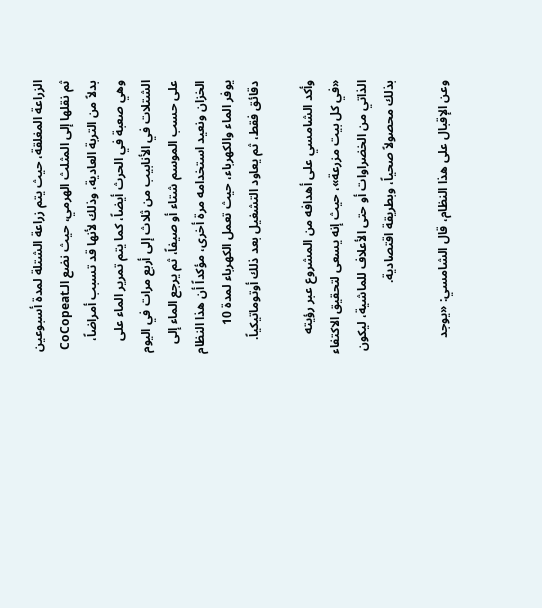الزراعة المغلقة، حيث يتم زراعة الشتلة لمدة أسبوعين ثم نقلها إلى المثلث الهرمي، حيث نضع الـCoCopeat بدلاً من التربة العادية، وذلك لأنها قد تسبب أمراضاً، وهي صعبة في الحرث أيضاً، كما يتم تمرير الماء على الشتلات في الأنابيب من ثلاث إلى أربع مرات في اليوم على حسب الموسم شتاء أو صيفاً، ثم يرجع الماء إلى الخزان ونعيد استخدامه مرة أخرى، مؤكداً أن هذا النظام يوفر الماء والكهرباء، حيث تعمل الكهرباء لمدة 10 دقائق فقط، ثم يعاود التشغيل بعد ذلك أوتوماتيكياً.

وأكد الشامسي على أهدافه من المشروع عبر رؤيته «في كل بيت مزرعة»، حيث إنه يسعى لتحقيق الاكتفاء الذاتي من الخضراوات أو حتى الأعلاف للماشية، ليكون بذلك محصولاً صحياً، وبطريقة اقتصادية.

وعن الإقبال على هذا النظام، قال الشامسي: «يوجد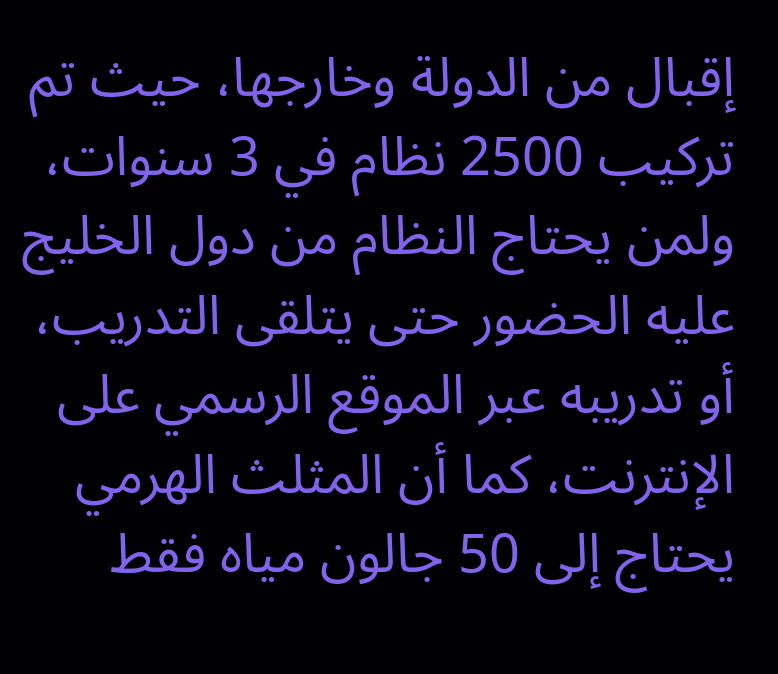إقبال من الدولة وخارجها، حيث تم تركيب 2500 نظام في 3 سنوات، ولمن يحتاج النظام من دول الخليج عليه الحضور حتى يتلقى التدريب، أو تدريبه عبر الموقع الرسمي على الإنترنت، كما أن المثلث الهرمي يحتاج إلى 50 جالون مياه فقط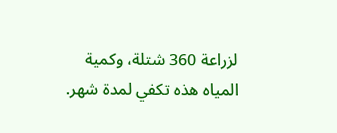لزراعة 360 شتلة، وكمية المياه هذه تكفي لمدة شهر.